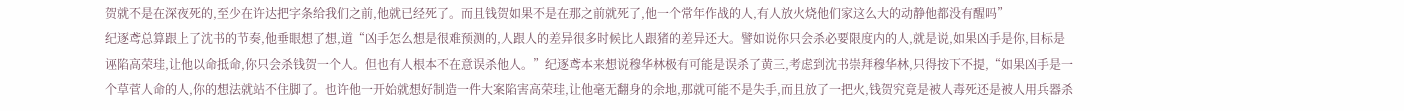贺就不是在深夜死的,至少在许达把字条给我们之前,他就已经死了。而且钱贺如果不是在那之前就死了,他一个常年作战的人,有人放火烧他们家这么大的动静他都没有醒吗”
纪逐鸢总算跟上了沈书的节奏,他垂眼想了想,道“凶手怎么想是很难预测的,人跟人的差异很多时候比人跟猪的差异还大。譬如说你只会杀必要限度内的人,就是说,如果凶手是你,目标是诬陷高荣珪,让他以命抵命,你只会杀钱贺一个人。但也有人根本不在意误杀他人。”纪逐鸢本来想说穆华林极有可能是误杀了黄三,考虑到沈书崇拜穆华林,只得按下不提,“如果凶手是一个草菅人命的人,你的想法就站不住脚了。也许他一开始就想好制造一件大案陷害高荣珪,让他毫无翻身的余地,那就可能不是失手,而且放了一把火,钱贺究竟是被人毒死还是被人用兵器杀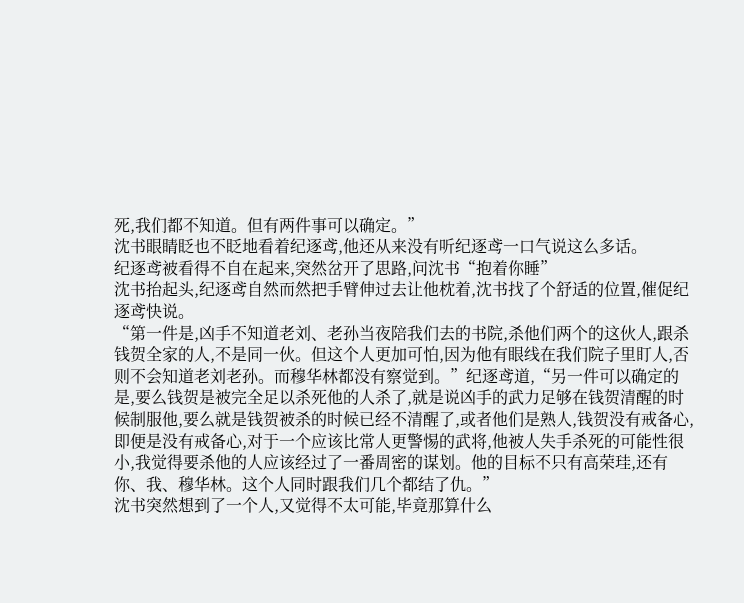死,我们都不知道。但有两件事可以确定。”
沈书眼睛眨也不眨地看着纪逐鸢,他还从来没有听纪逐鸢一口气说这么多话。
纪逐鸢被看得不自在起来,突然岔开了思路,问沈书“抱着你睡”
沈书抬起头,纪逐鸢自然而然把手臂伸过去让他枕着,沈书找了个舒适的位置,催促纪逐鸢快说。
“第一件是,凶手不知道老刘、老孙当夜陪我们去的书院,杀他们两个的这伙人,跟杀钱贺全家的人,不是同一伙。但这个人更加可怕,因为他有眼线在我们院子里盯人,否则不会知道老刘老孙。而穆华林都没有察觉到。”纪逐鸢道,“另一件可以确定的是,要么钱贺是被完全足以杀死他的人杀了,就是说凶手的武力足够在钱贺清醒的时候制服他,要么就是钱贺被杀的时候已经不清醒了,或者他们是熟人,钱贺没有戒备心,即便是没有戒备心,对于一个应该比常人更警惕的武将,他被人失手杀死的可能性很小,我觉得要杀他的人应该经过了一番周密的谋划。他的目标不只有高荣珪,还有你、我、穆华林。这个人同时跟我们几个都结了仇。”
沈书突然想到了一个人,又觉得不太可能,毕竟那算什么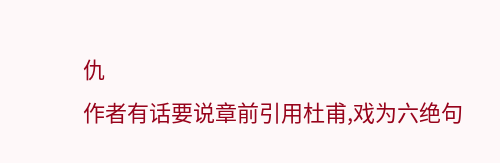仇
作者有话要说章前引用杜甫,戏为六绝句